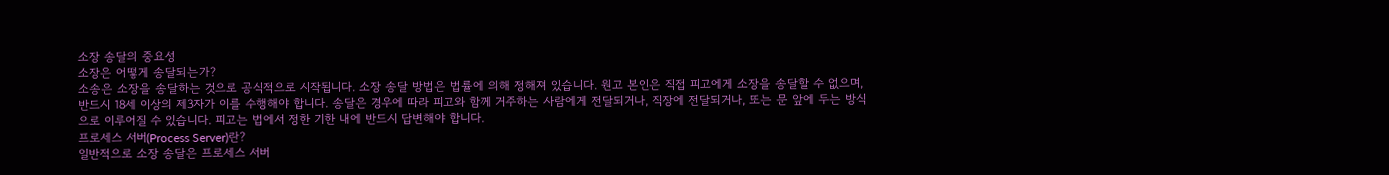소장 송달의 중요성
소장은 어떻게 송달되는가?
소송은 소장을 송달하는 것으로 공식적으로 시작됩니다. 소장 송달 방법은 법률에 의해 정해져 있습니다. 원고 본인은 직접 피고에게 소장을 송달할 수 없으며, 반드시 18세 이상의 제3자가 이를 수행해야 합니다. 송달은 경우에 따라 피고와 함께 거주하는 사람에게 전달되거나, 직장에 전달되거나, 또는 문 앞에 두는 방식으로 이루어질 수 있습니다. 피고는 법에서 정한 기한 내에 반드시 답변해야 합니다.
프로세스 서버(Process Server)란?
일반적으로 소장 송달은 프로세스 서버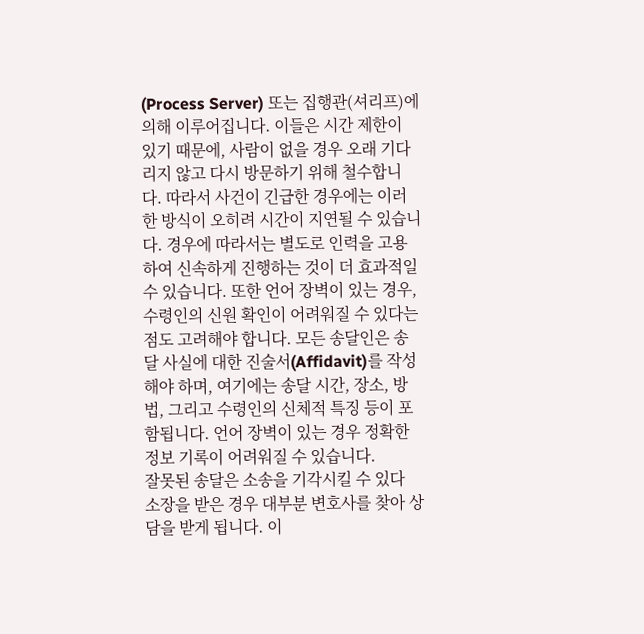(Process Server) 또는 집행관(셔리프)에 의해 이루어집니다. 이들은 시간 제한이 있기 때문에, 사람이 없을 경우 오래 기다리지 않고 다시 방문하기 위해 철수합니다. 따라서 사건이 긴급한 경우에는 이러한 방식이 오히려 시간이 지연될 수 있습니다. 경우에 따라서는 별도로 인력을 고용하여 신속하게 진행하는 것이 더 효과적일 수 있습니다. 또한 언어 장벽이 있는 경우, 수령인의 신원 확인이 어려워질 수 있다는 점도 고려해야 합니다. 모든 송달인은 송달 사실에 대한 진술서(Affidavit)를 작성해야 하며, 여기에는 송달 시간, 장소, 방법, 그리고 수령인의 신체적 특징 등이 포함됩니다. 언어 장벽이 있는 경우 정확한 정보 기록이 어려워질 수 있습니다.
잘못된 송달은 소송을 기각시킬 수 있다
소장을 받은 경우 대부분 변호사를 찾아 상담을 받게 됩니다. 이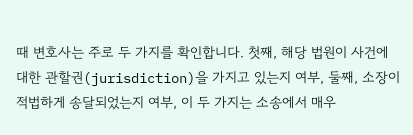때 변호사는 주로 두 가지를 확인합니다. 첫째, 해당 법원이 사건에 대한 관할권(jurisdiction)을 가지고 있는지 여부, 둘째, 소장이 적법하게 송달되었는지 여부, 이 두 가지는 소송에서 매우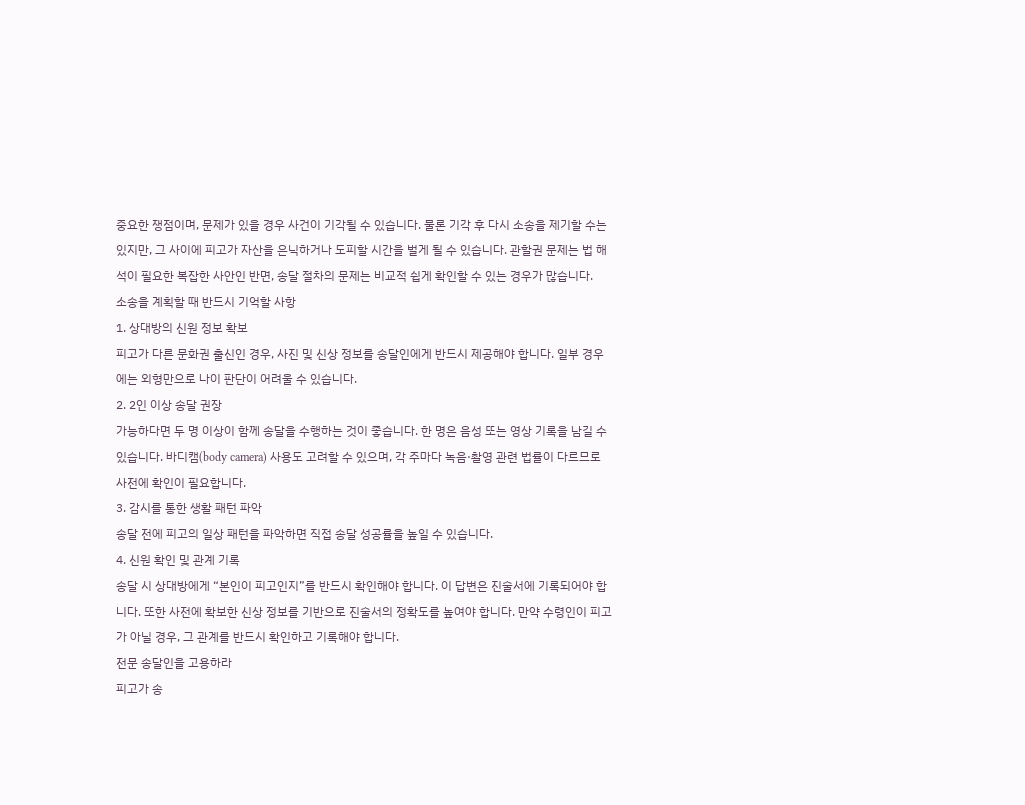중요한 쟁점이며, 문제가 있을 경우 사건이 기각될 수 있습니다. 물론 기각 후 다시 소송을 제기할 수는 있지만, 그 사이에 피고가 자산을 은닉하거나 도피할 시간을 벌게 될 수 있습니다. 관할권 문제는 법 해석이 필요한 복잡한 사안인 반면, 송달 절차의 문제는 비교적 쉽게 확인할 수 있는 경우가 많습니다.
소송을 계획할 때 반드시 기억할 사항
1. 상대방의 신원 정보 확보
피고가 다른 문화권 출신인 경우, 사진 및 신상 정보를 송달인에게 반드시 제공해야 합니다. 일부 경우에는 외형만으로 나이 판단이 어려울 수 있습니다.
2. 2인 이상 송달 권장
가능하다면 두 명 이상이 함께 송달을 수행하는 것이 좋습니다. 한 명은 음성 또는 영상 기록을 남길 수 있습니다. 바디캠(body camera) 사용도 고려할 수 있으며, 각 주마다 녹음·촬영 관련 법률이 다르므로 사전에 확인이 필요합니다.
3. 감시를 통한 생활 패턴 파악
송달 전에 피고의 일상 패턴을 파악하면 직접 송달 성공률을 높일 수 있습니다.
4. 신원 확인 및 관계 기록
송달 시 상대방에게 “본인이 피고인지”를 반드시 확인해야 합니다. 이 답변은 진술서에 기록되어야 합니다. 또한 사전에 확보한 신상 정보를 기반으로 진술서의 정확도를 높여야 합니다. 만약 수령인이 피고가 아닐 경우, 그 관계를 반드시 확인하고 기록해야 합니다.
전문 송달인을 고용하라
피고가 송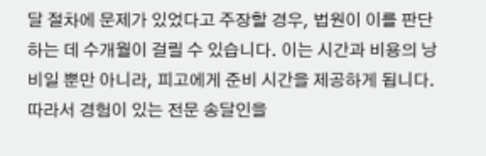달 절차에 문제가 있었다고 주장할 경우, 법원이 이를 판단하는 데 수개월이 걸릴 수 있습니다. 이는 시간과 비용의 낭비일 뿐만 아니라, 피고에게 준비 시간을 제공하게 됩니다. 따라서 경험이 있는 전문 송달인을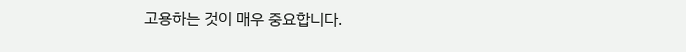고용하는 것이 매우 중요합니다.